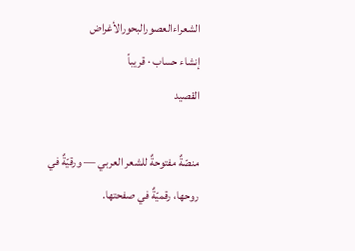الشعراءالعصورالبحورالأغراض
إنشاء حساب · قريباً
القصيد

منصّةٌ مفتوحةٌ للشعر العربي — ورقيّةٌ في روحها، رقميّةٌ في صفحتها.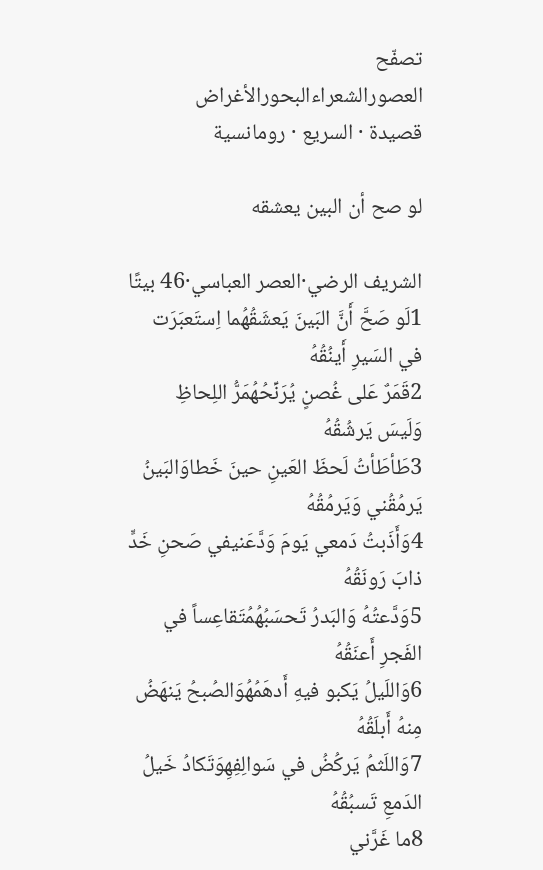تصفّح
العصورالشعراءالبحورالأغراض
قصيدة · السريع · رومانسية

لو صح أن البين يعشقه

الشريف الرضي·العصر العباسي·46 بيتًا
1لَو صَحَّ أَنَّ البَينَ يَعشَقُهُما اِستَعبَرَت في السَيرِ أَينُقُهُ
2قَمَرٌ عَلى غُصنٍ يُرَنِّحُهُمَرُّ اللِحاظِ وَلَيسَ يَرشُقُهُ
3طَأطَأتُ لَحظَ العَينِ حينَ خَطاوَالبَينُ يَرمُقُني وَيَرمُقُهُ
4وَأَذَبتُ دَمعي يَومَ وَدَّعَنيفي صَحنِ خَدٍّ ذابَ رَونَقُهُ
5وَدَّعتُهُ وَالبَدرُ تَحسَبُهُمُتَقاعِساً في الفَجرِ أَعنَقُهُ
6وَاللَيلُ يَكبو فيهِ أَدهَمُهُوَالصُبحُ يَنهَضُ مِنهُ أَبلَقُهُ
7وَاللَثمُ يَركُضُ في سَوالِفِهِوَتَكادُ خَيلُ الدَمعِ تَسبُقُهُ
8ما غَرَّني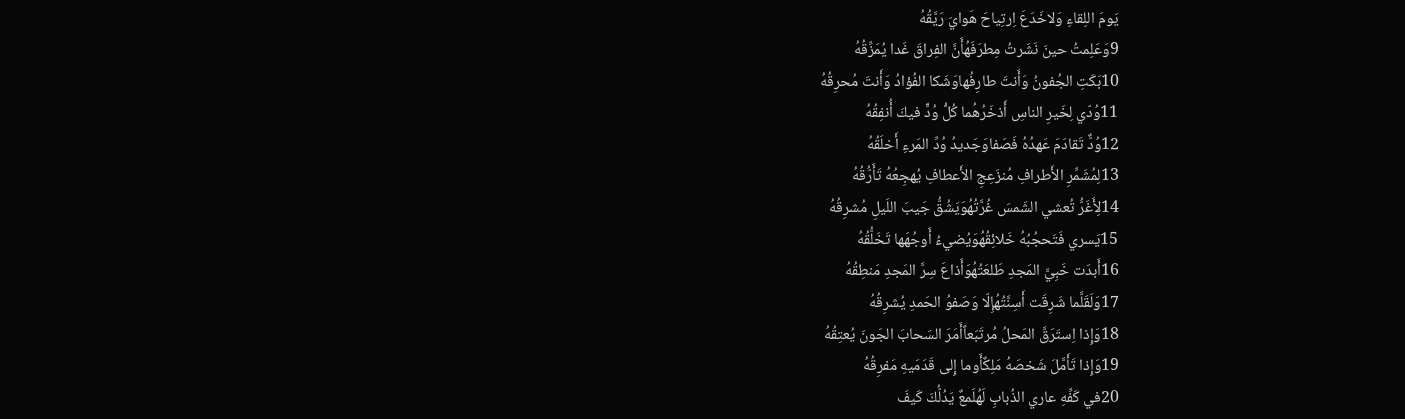يَومَ اللِقاءِ وَلاخَدَعَ اِرتِياحَ هَوايَ رَيَّقُهُ
9وَعَلِمتُ حينَ نَشَرتُ مِطرَفَهُأَنَّ الفِراقَ غَدا يُمَزِّقُهُ
10بَكَتِ الجُفونُ وَأَنتَ طارِفُهاوَشَكا الفُؤادُ وَأَنتَ مُحرِقُهُ
11وُدّي لِخَيرِ الناسِ أَذخَرُهُما كُلُّ وُدٍّ فيكَ أُنفِقُهُ
12وُدٌّ تَقادَمَ عَهدُهُ فَصَفاوَجَديدُ وُدِّ المَرءِ أَخلَقُهُ
13لِمُشَمِّرِ الأَطرافِ مُنزَعِجِ الأَعطافِ يُهجِعُهُ تَأَرُّقُهُ
14لِأَغَرُّ تُعشي الشَمسَ غُرَّتُهُوَيَشُقُّ جَيبَ اللَيلِ مُشرِقُهُ
15يَسري فَتَحجُبُهُ خَلائِقُهُوَيُضيءُ أَوجُهَها تَخَلُّقُهُ
16أَبدَت خَبِيَّ المَجدِ طَلعَتُهُوَأَذاعَ سِرَّ المَجدِ مَنطِقُهُ
17وَلَقَلَّما شَرِقَت أَسِنَّتُهُإِلّا وَصَفوُ الحَمدِ يُشرِقُهُ
18وَإِذا اِستَرَقَّ المَحلُ مُرتَبَعاًأَمَرَ السَحابَ الجَونَ يُعتِقُهُ
19وَإِذا تَأَمَّلَ شَخصَهُ مَلِكٌأَوما إِلى قَدَمَيهِ مَفرِقُهُ
20في كَفِّهِ عاري الذُبابِ لَهُلَمعٌ يَدُلُّكَ كَيفَ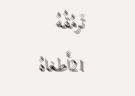تَرمُقُهُ
21أَطغاهُ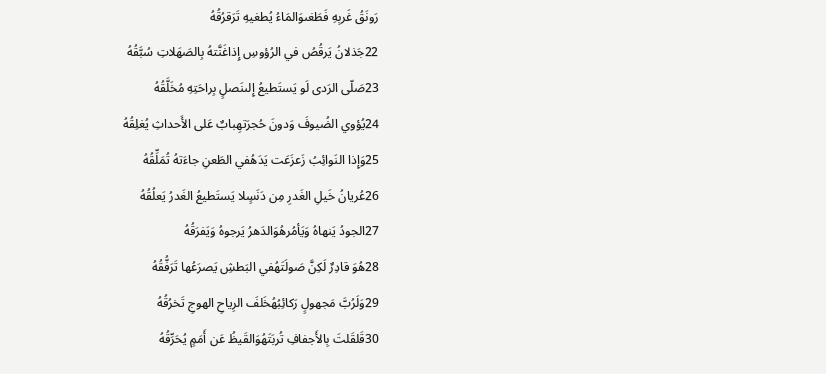رَونَقُ غَربِهِ فَطَغىوَالمَاءُ يُطغيهِ تَرَقرُقُهُ
22جَذلانُ يَرقُصُ في الرُؤوسِ إِذاغَنَّتهُ بِالصَهَلاتِ سُبَّقُهُ
23صَلّى الرَدى لَو يَستَطيعُ إِلىنَصلٍ بِراحَتِهِ مُخَلَّقُهُ
24يُؤوي الضُيوفَ وَدونَ حُجرَتهِبابٌ عَلى الأَحداثِ يُغلِقُهُ
25وَإِذا النَوائِبُ زَعزَعَت يَدَهُفي الطَعنِ جاءَتهُ تُمَلِّقُهُ
26عُريانُ خَيلِ الغَدرِ مِن دَنَسٍلا يَستَطيعُ الغَدرُ يَعلُقُهُ
27الجودُ يَنهاهُ وَيَأمُرهُوَالدَهرُ يَرجوهُ وَيَفرَقُهُ
28هُوَ قادِرٌ لَكِنَّ صَولَتَهُفي البَطشِ يَصرَعُها تَرَفُّقُهُ
29وَلَرُبَّ مَجهولٍ رَكائِبُهُخَلفَ الرِياحِ الهوجِ تَخرُقُهُ
30قَلقَلتَ بِالأَجفافِ تُربَتَهُوَالقَيظُ عَن أَمَمٍ يُحَرِّقُهُ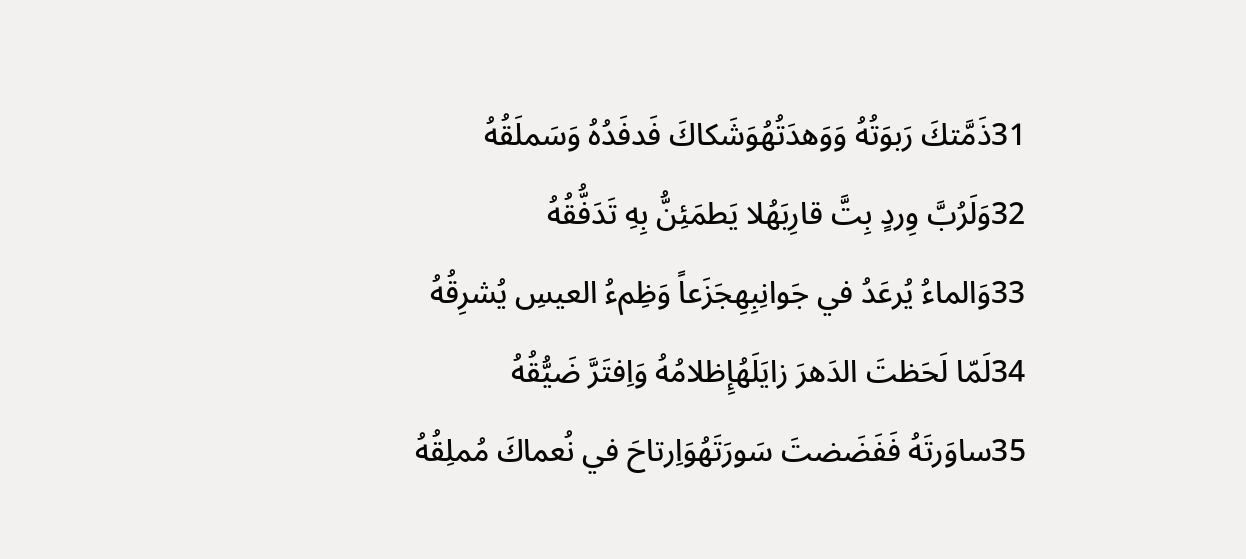31ذَمَّتكَ رَبوَتُهُ وَوَهدَتُهُوَشَكاكَ فَدفَدُهُ وَسَملَقُهُ
32وَلَرُبَّ وِردٍ بِتَّ قارِبَهُلا يَطمَئِنُّ بِهِ تَدَفُّقُهُ
33وَالماءُ يُرعَدُ في جَوانِبِهِجَزَعاً وَظِمءُ العيسِ يُشرِقُهُ
34لَمّا لَحَظتَ الدَهرَ زايَلَهُإِظلامُهُ وَاِفتَرَّ ضَيُّقُهُ
35ساوَرتَهُ فَفَضَضتَ سَورَتَهُوَاِرتاحَ في نُعماكَ مُملِقُهُ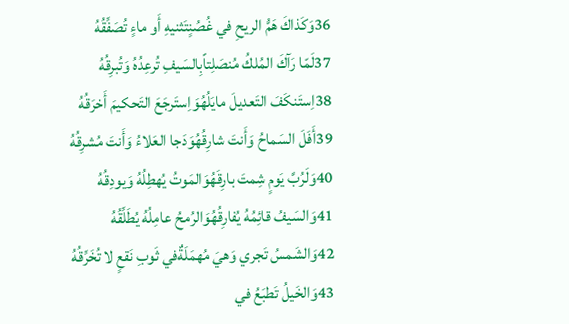36وَكَذاكَ هَمُّ الريحِ في غُصُنٍتَثنيهِ أَو ماءٍ تُصَفِّقُهُ
37لَمّا رَآكَ المُلكُ مُنصَلِتاًبِالسَيفِ تُرعِدُهُ وَتُبرِقُهُ
38اِستَنكَفَ التَعديلَ مايَلُهُوَاِستَرجَعَ التَحكيمَ أَخرَقُهُ
39أَفَلَ السَماحُ وَأَنتَ شارِقُهُوَدَجا العَلاءُ وَأَنتَ مُشرِقُهُ
40وَلَرُبَّ يَومٍ شِمتَ بارِقَهُوَالمَوتُ يُهطِلُهُ وَيودِقُهُ
41وَالسَيفُ قائِمُهُ يُفارِقُهُوَالرُمحُ عامِلُهُ يُطَلِّقُهُ
42وَالشَمسُ تَجري وَهيَ مُهمَلَةٌفي ثَوبِ نَقعٍ لا تُخَرِّقُهُ
43وَالخَيلُ تَطبَعُ في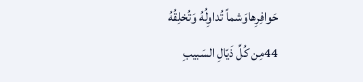حَوافِرِهاوَشماً تُداوِلُهُ وَتُخلِقُهُ
44مِن كُلِّ ذَيّالِ السَبيبِ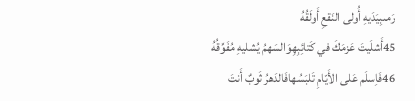رَمىبِيَدَيهِ أُولى النَقعِ أَولَقُهُ
45أَشلَيتَ عَزمَكَ في كَتائِبِهِوَالسَهمُ يُشليهِ مُفَوِّقُهُ
46فَاِسلَم عَلى الأَيّامِ تَلبَسُهافَالدَهرُ ثَوبٌ أَنتَ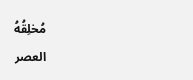مُخلِقُهُ
العصر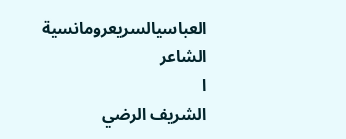العباسيالسريعرومانسية
الشاعر
ا
الشريف الرضي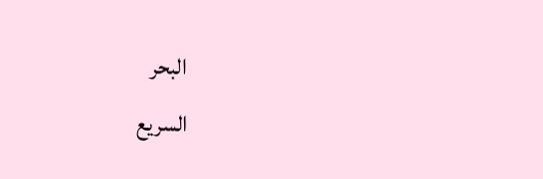البحر
السريع